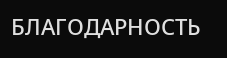БЛАГОДАРНОСТЬ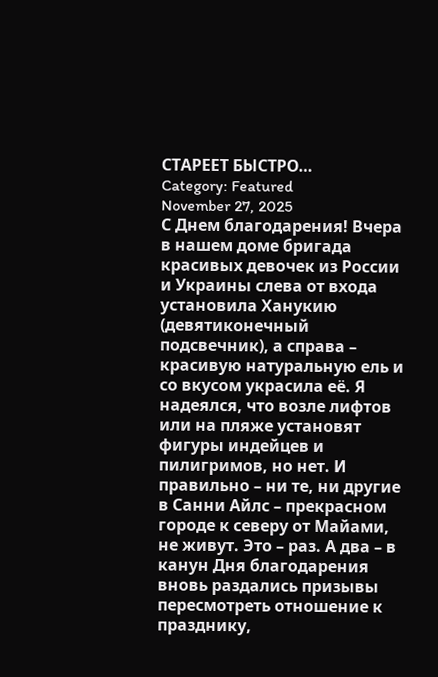СТАРЕЕТ БЫСТРО…
Category: Featured
November 27, 2025
С Днем благодарения! Вчера в нашем доме бригада красивых девочек из России и Украины слева от входа установила Ханукию (девятиконечный подсвечник), а справа – красивую натуральную ель и со вкусом украсила её. Я надеялся, что возле лифтов или на пляже установят фигуры индейцев и пилигримов, но нет. И правильно – ни те, ни другие в Санни Айлс – прекрасном городе к северу от Майами, не живут. Это – раз. А два – в канун Дня благодарения вновь раздались призывы пересмотреть отношение к празднику,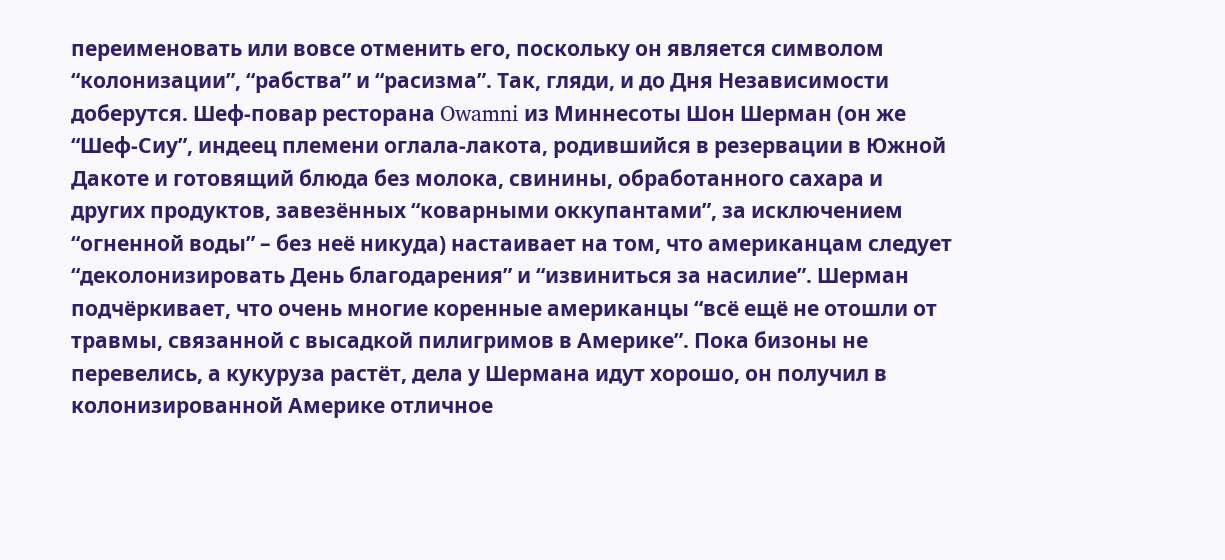переименовать или вовсе отменить его, поскольку он является символом “колонизации”, “рабства” и “расизма”. Так, гляди, и до Дня Независимости доберутся. Шеф-повар ресторана Owamni из Миннесоты Шон Шерман (он же “Шеф-Сиу”, индеец племени оглала-лакота, родившийся в резервации в Южной Дакоте и готовящий блюда без молока, свинины, обработанного сахара и других продуктов, завезённых “коварными оккупантами”, за исключением “огненной воды” – без неё никуда) настаивает на том, что американцам следует “деколонизировать День благодарения” и “извиниться за насилие”. Шерман подчёркивает, что очень многие коренные американцы “всё ещё не отошли от травмы, связанной с высадкой пилигримов в Америке”. Пока бизоны не перевелись, а кукуруза растёт, дела у Шермана идут хорошо, он получил в колонизированной Америке отличное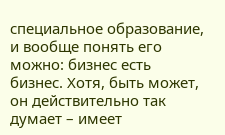специальное образование, и вообще понять его можно: бизнес есть бизнес. Хотя, быть может, он действительно так думает – имеет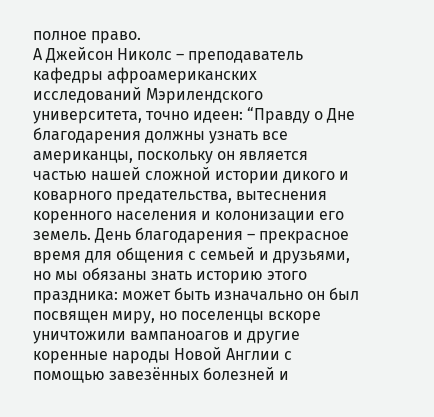полное право.
А Джейсон Николс – преподаватель кафедры афроамериканских исследований Мэрилендского университета, точно идеен: “Правду о Дне благодарения должны узнать все американцы, поскольку он является частью нашей сложной истории дикого и коварного предательства, вытеснения коренного населения и колонизации его земель. День благодарения – прекрасное время для общения с семьей и друзьями, но мы обязаны знать историю этого праздника: может быть изначально он был посвящен миру, но поселенцы вскоре уничтожили вампаноагов и другие коренные народы Новой Англии с помощью завезённых болезней и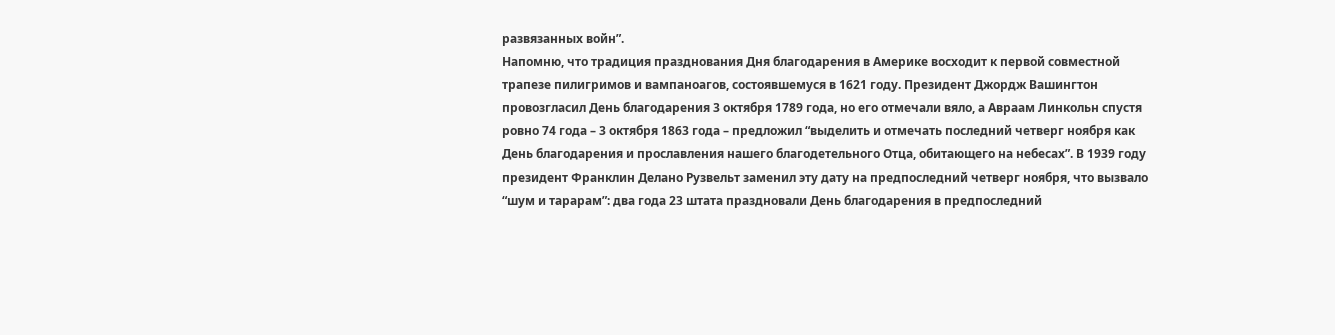развязанных войн”.
Напомню, что традиция празднования Дня благодарения в Америке восходит к первой совместной трапезе пилигримов и вампаноагов, состоявшемуся в 1621 году. Президент Джордж Вашингтон провозгласил День благодарения 3 октября 1789 года, но его отмечали вяло, а Авраам Линкольн спустя ровно 74 года – 3 октября 1863 года – предложил “выделить и отмечать последний четверг ноября как День благодарения и прославления нашего благодетельного Отца, обитающего на небесах”. В 1939 году президент Франклин Делано Рузвельт заменил эту дату на предпоследний четверг ноября, что вызвало “шум и тарарам”: два года 23 штата праздновали День благодарения в предпоследний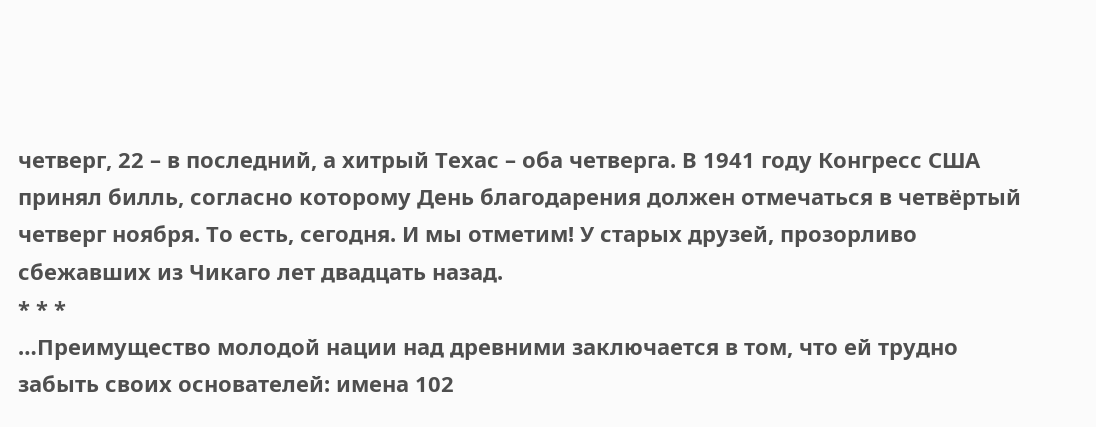четверг, 22 – в последний, а хитрый Техас – оба четверга. В 1941 году Конгресс США принял билль, согласно которому День благодарения должен отмечаться в четвёртый четверг ноября. То есть, сегодня. И мы отметим! У старых друзей, прозорливо сбежавших из Чикаго лет двадцать назад.
* * *
…Преимущество молодой нации над древними заключается в том, что ей трудно забыть своих основателей: имена 102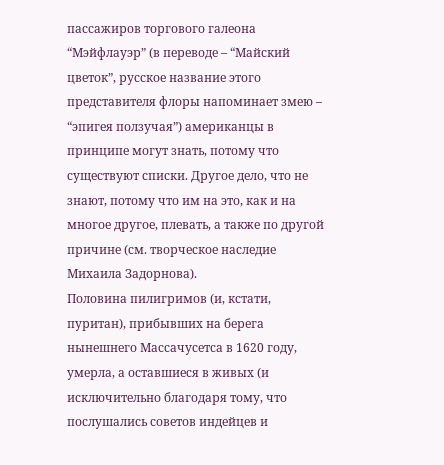пассажиров торгового галеона “Мэйфлауэр” (в переводе – “Майский цветок”, русское название этого представителя флоры напоминает змею – “эпигея ползучая”) американцы в принципе могут знать, потому что существуют списки. Другое дело, что не знают, потому что им на это, как и на многое другое, плевать, а также по другой причине (см. творческое наследие Михаила Задорнова).
Половина пилигримов (и, кстати, пуритан), прибывших на берега нынешнего Массачусетса в 1620 году, умерла, а оставшиеся в живых (и исключительно благодаря тому, что послушались советов индейцев и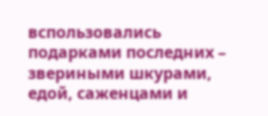вспользовались подарками последних – звериными шкурами, едой, саженцами и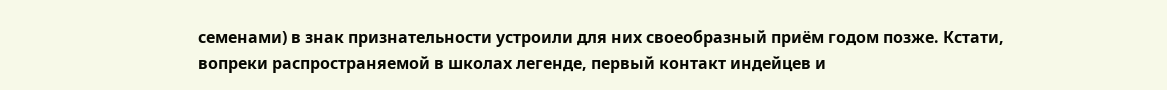семенами) в знак признательности устроили для них своеобразный приём годом позже. Кстати, вопреки распространяемой в школах легенде, первый контакт индейцев и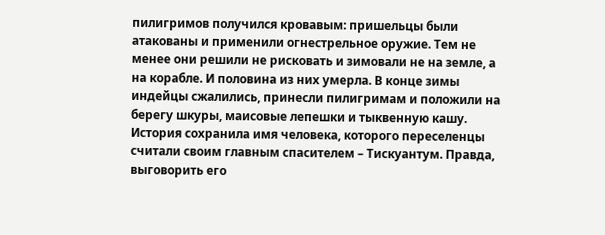пилигримов получился кровавым: пришельцы были атакованы и применили огнестрельное оружие. Тем не менее они решили не рисковать и зимовали не на земле, а на корабле. И половина из них умерла. В конце зимы индейцы сжалились, принесли пилигримам и положили на берегу шкуры, маисовые лепешки и тыквенную кашу. История сохранила имя человека, которого переселенцы считали своим главным спасителем – Тискуантум. Правда, выговорить его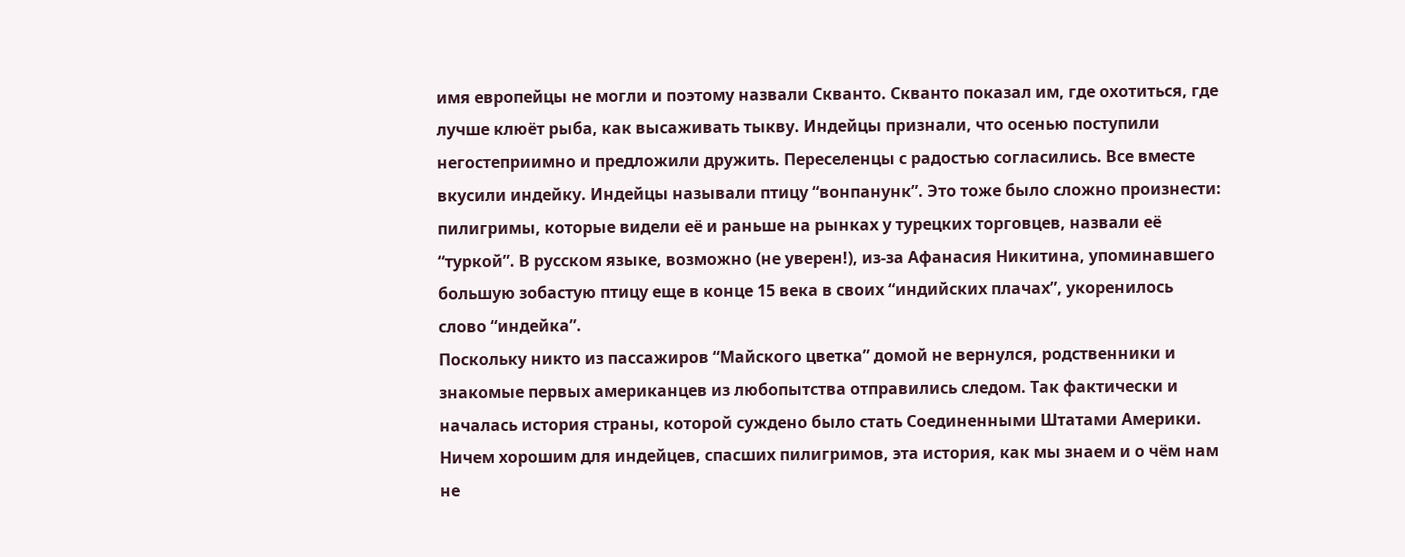имя европейцы не могли и поэтому назвали Скванто. Скванто показал им, где охотиться, где лучше клюёт рыба, как высаживать тыкву. Индейцы признали, что осенью поступили негостеприимно и предложили дружить. Переселенцы с радостью согласились. Все вместе вкусили индейку. Индейцы называли птицу “вонпанунк”. Это тоже было сложно произнести: пилигримы, которые видели её и раньше на рынках у турецких торговцев, назвали её “туркой”. В русском языке, возможно (не уверен!), из-за Афанасия Никитина, упоминавшего большую зобастую птицу еще в конце 15 века в своих “индийских плачах”, укоренилось слово “индейка”.
Поскольку никто из пассажиров “Майского цветка” домой не вернулся, родственники и знакомые первых американцев из любопытства отправились следом. Так фактически и началась история страны, которой суждено было стать Соединенными Штатами Америки.
Ничем хорошим для индейцев, спасших пилигримов, эта история, как мы знаем и о чём нам не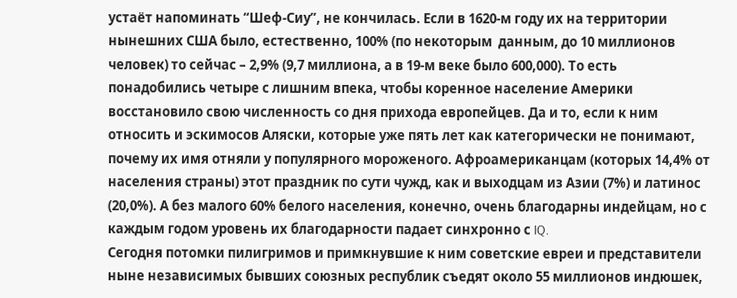устаёт напоминать “Шеф-Сиу”, не кончилась. Если в 1620-м году их на территории нынешних США было, естественно, 100% (по некоторым  данным, до 10 миллионов человек) то сейчас – 2,9% (9,7 миллиона, а в 19-м веке было 600,000). То есть понадобились четыре с лишним впека, чтобы коренное население Америки восстановило свою численность со дня прихода европейцев. Да и то, если к ним относить и эскимосов Аляски, которые уже пять лет как категорически не понимают, почему их имя отняли у популярного мороженого. Афроамериканцам (которых 14,4% от населения страны) этот праздник по сути чужд, как и выходцам из Азии (7%) и латинос (20,0%). А без малого 60% белого населения, конечно, очень благодарны индейцам, но с каждым годом уровень их благодарности падает синхронно с IQ.
Сегодня потомки пилигримов и примкнувшие к ним советские евреи и представители ныне независимых бывших союзных республик съедят около 55 миллионов индюшек,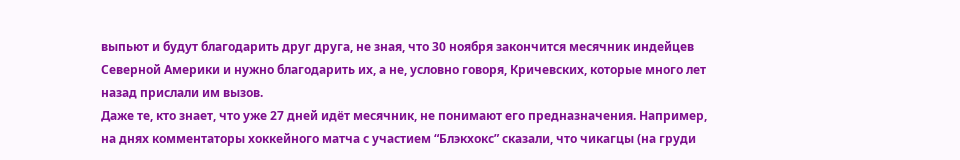выпьют и будут благодарить друг друга, не зная, что 30 ноября закончится месячник индейцев Северной Америки и нужно благодарить их, а не, условно говоря, Кричевских, которые много лет назад прислали им вызов.
Даже те, кто знает, что уже 27 дней идёт месячник, не понимают его предназначения. Например, на днях комментаторы хоккейного матча с участием “Блэкхокс” сказали, что чикагцы (на груди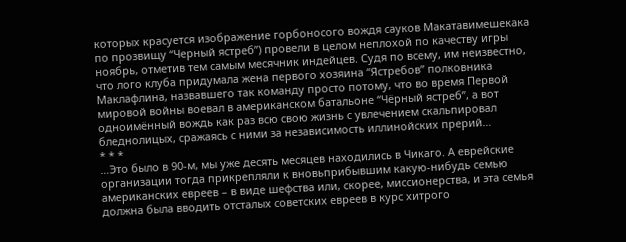которых красуется изображение горбоносого вождя сауков Макатавимешекака по прозвищу “Черный ястреб”) провели в целом неплохой по качеству игры ноябрь, отметив тем самым месячник индейцев. Судя по всему, им неизвестно, что лого клуба придумала жена первого хозяина “Ястребов” полковника Маклафлина, назвавшего так команду просто потому, что во время Первой мировой войны воевал в американском батальоне “Чёрный ястреб”, а вот одноимённый вождь как раз всю свою жизнь с увлечением скальпировал бледнолицых, сражаясь с ними за независимость иллинойских прерий…
* * *
…Это было в 90-м, мы уже десять месяцев находились в Чикаго. А еврейские организации тогда прикрепляли к вновьприбывшим какую-нибудь семью американских евреев – в виде шефства или, скорее, миссионерства, и эта семья должна была вводить отсталых советских евреев в курс хитрого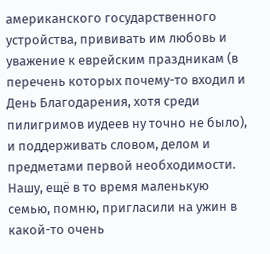американского государственного устройства, прививать им любовь и уважение к еврейским праздникам (в перечень которых почему-то входил и День Благодарения, хотя среди пилигримов иудеев ну точно не было), и поддерживать словом, делом и предметами первой необходимости.
Нашу, ещё в то время маленькую семью, помню, пригласили на ужин в какой-то очень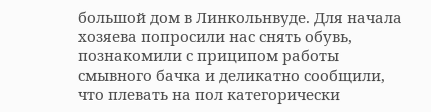большой дом в Линкольнвуде. Для начала хозяева попросили нас снять обувь, познакомили с приципом работы смывного бачка и деликатно сообщили, что плевать на пол категорически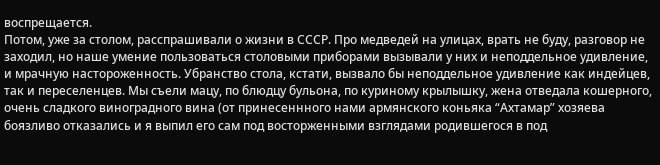воспрещается.
Потом, уже за столом, расспрашивали о жизни в СССР. Про медведей на улицах, врать не буду, разговор не заходил, но наше умение пользоваться столовыми приборами вызывали у них и неподдельное удивление, и мрачную настороженность. Убранство стола, кстати, вызвало бы неподдельное удивление как индейцев, так и переселенцев. Мы съели мацу, по блюдцу бульона, по куриному крылышку, жена отведала кошерного, очень сладкого виноградного вина (от принесеннного нами армянского коньяка “Ахтамар” хозяева боязливо отказались и я выпил его сам под восторженными взглядами родившегося в под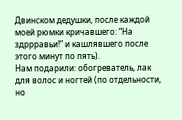Двинском дедушки, после каждой моей рюмки кричавшего: “На здррравьи!” и кашлявшего после этого минут по пять).
Нам подарили: обогреватель, лак для волос и ногтей (по отдельности, но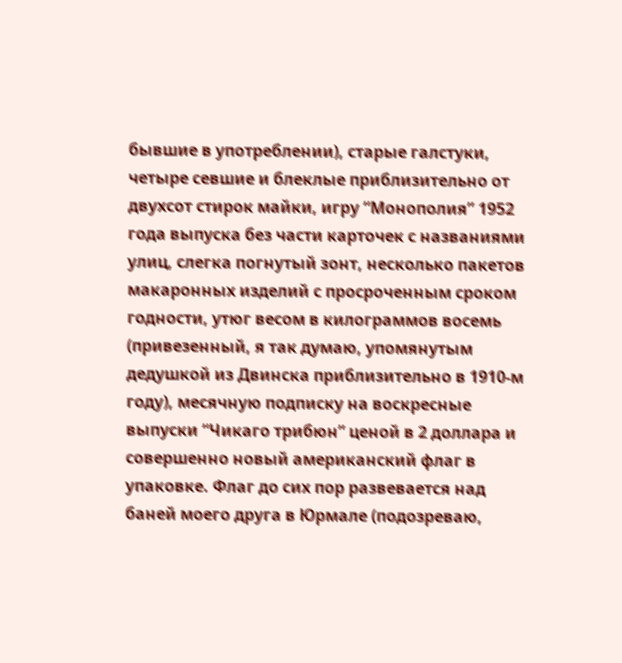бывшие в употреблении), старые галстуки, четыре севшие и блеклые приблизительно от двухсот стирок майки, игру “Монополия” 1952 года выпуска без части карточек с названиями улиц, слегка погнутый зонт, несколько пакетов макаронных изделий с просроченным сроком годности, утюг весом в килограммов восемь (привезенный, я так думаю, упомянутым дедушкой из Двинска приблизительно в 1910-м году), месячную подписку на воскресные выпуски “Чикаго трибюн” ценой в 2 доллара и совершенно новый американский флаг в упаковке. Флаг до сих пор развевается над баней моего друга в Юрмале (подозреваю,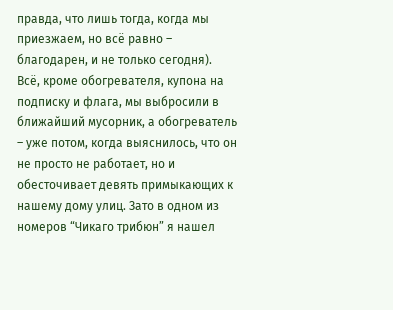правда, что лишь тогда, когда мы приезжаем, но всё равно – благодарен, и не только сегодня).
Всё, кроме обогревателя, купона на подписку и флага, мы выбросили в ближайший мусорник, а обогреватель – уже потом, когда выяснилось, что он не просто не работает, но и обесточивает девять примыкающих к нашему дому улиц. Зато в одном из номеров “Чикаго трибюн” я нашел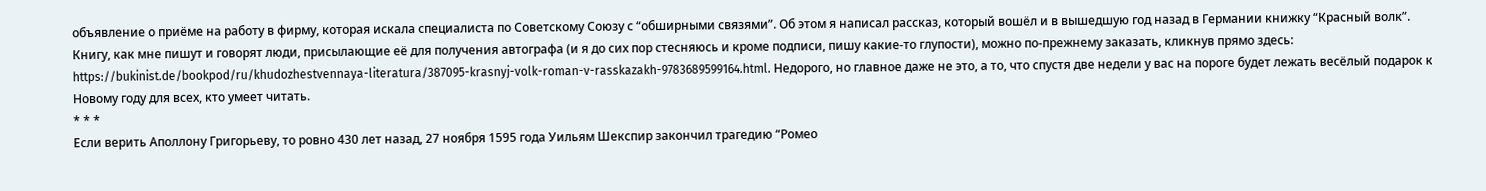объявление о приёме на работу в фирму, которая искала специалиста по Советскому Союзу с “обширными связями”. Об этом я написал рассказ, который вошёл и в вышедшую год назад в Германии книжку “Красный волк”. Книгу, как мне пишут и говорят люди, присылающие её для получения автографа (и я до сих пор стесняюсь и кроме подписи, пишу какие-то глупости), можно по-прежнему заказать, кликнув прямо здесь: https://bukinist.de/bookpod/ru/khudozhestvennaya-literatura/387095-krasnyj-volk-roman-v-rasskazakh-9783689599164.html. Недорого, но главное даже не это, а то, что спустя две недели у вас на пороге будет лежать весёлый подарок к Новому году для всех, кто умеет читать.
* * *
Если верить Аполлону Григорьеву, то ровно 430 лет назад, 27 ноября 1595 года Уильям Шекспир закончил трагедию “Ромео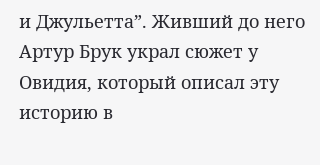и Джульетта”. Живший до него Артур Брук украл сюжет у Овидия, который описал эту историю в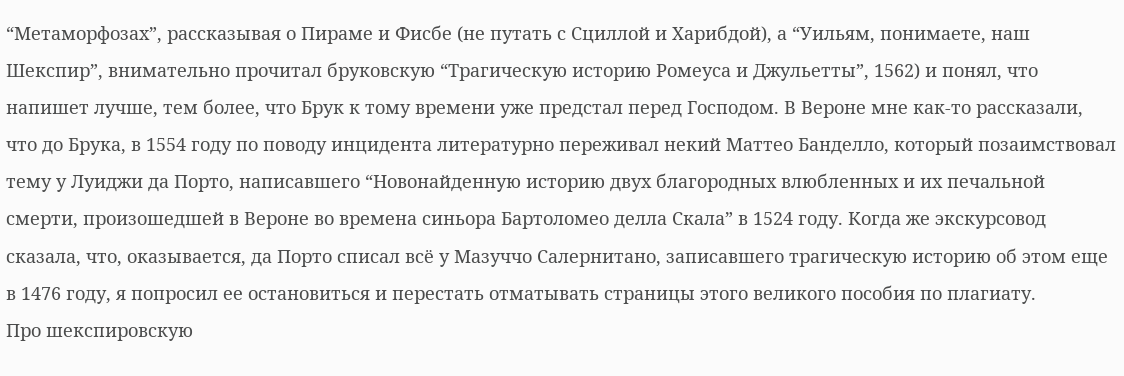“Метаморфозах”, рассказывая о Пираме и Фисбе (не путать с Сциллой и Харибдой), а “Уильям, понимаете, наш Шекспир”, внимательно прочитал бруковскую “Трагическую историю Ромеуса и Джульетты”, 1562) и понял, что напишет лучше, тем более, что Брук к тому времени уже предстал перед Господом. В Вероне мне как-то рассказали, что до Брука, в 1554 году по поводу инцидента литературно переживал некий Маттео Банделло, который позаимствовал тему у Луиджи да Порто, написавшего “Новонайденную историю двух благородных влюбленных и их печальной смерти, произошедшей в Вероне во времена синьора Бартоломео делла Скала” в 1524 году. Когда же экскурсовод сказала, что, оказывается, да Порто списал всё у Мазуччо Салернитано, записавшего трагическую историю об этом еще в 1476 году, я попросил ее остановиться и перестать отматывать страницы этого великого пособия по плагиату.
Про шекспировскую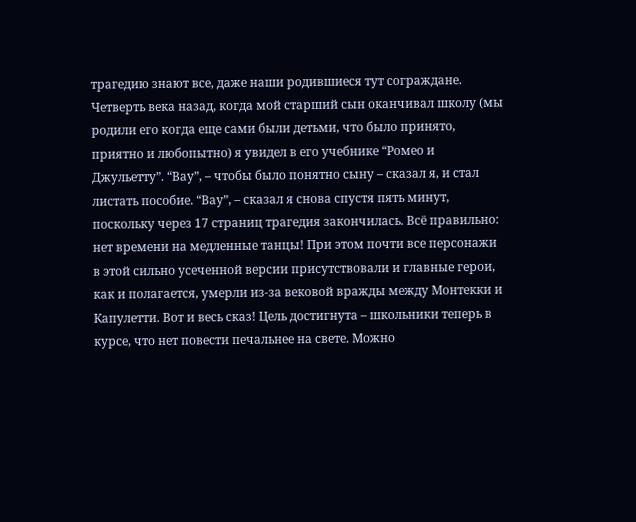трагедию знают все, даже наши родившиеся тут сограждане. Четверть века назад, когда мой старший сын оканчивал школу (мы родили его когда еще сами были детьми, что было принято, приятно и любопытно) я увидел в его учебнике “Ромео и Джульетту”. “Вау”, – чтобы было понятно сыну – сказал я, и стал листать пособие. “Вау”, – сказал я снова спустя пять минут, поскольку через 17 страниц трагедия закончилась. Всё правильно: нет времени на медленные танцы! При этом почти все персонажи в этой сильно усеченной версии присутствовали и главные герои, как и полагается, умерли из-за вековой вражды между Монтекки и Капулетти. Вот и весь сказ! Цель достигнута – школьники теперь в курсе, что нет повести печальнее на свете. Можно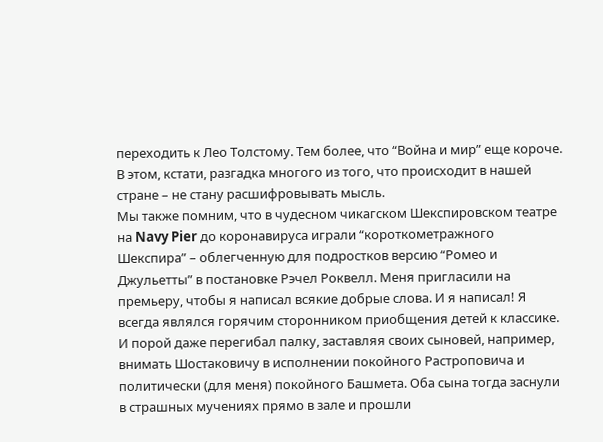переходить к Лео Толстому. Тем более, что “Война и мир” еще короче. В этом, кстати, разгадка многого из того, что происходит в нашей стране – не стану расшифровывать мысль.
Мы также помним, что в чудесном чикагском Шекспировском театре на Navy Pier до коронавируса играли “короткометражного Шекспира” – облегченную для подростков версию “Ромео и Джульетты” в постановке Рэчел Роквелл. Меня пригласили на премьеру, чтобы я написал всякие добрые слова. И я написал! Я всегда являлся горячим сторонником приобщения детей к классике. И порой даже перегибал палку, заставляя своих сыновей, например, внимать Шостаковичу в исполнении покойного Растроповича и политически (для меня) покойного Башмета. Оба сына тогда заснули в страшных мучениях прямо в зале и прошли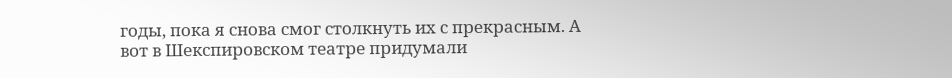годы, пока я снова смог столкнуть их с прекрасным. А вот в Шекспировском театре придумали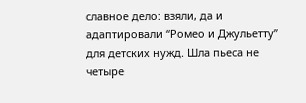славное дело: взяли, да и адаптировали “Ромео и Джульетту” для детских нужд. Шла пьеса не четыре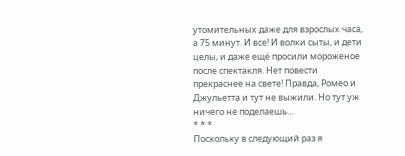утомительных даже для взрослых часа, а 75 минут. И все! И волки сыты, и дети целы, и даже ещё просили мороженое после спектакля. Нет повести прекраснее на свете! Правда, Ромео и Джульетта и тут не выжили. Но тут уж ничего не поделаешь…
* * *
Поскольку в следующий раз я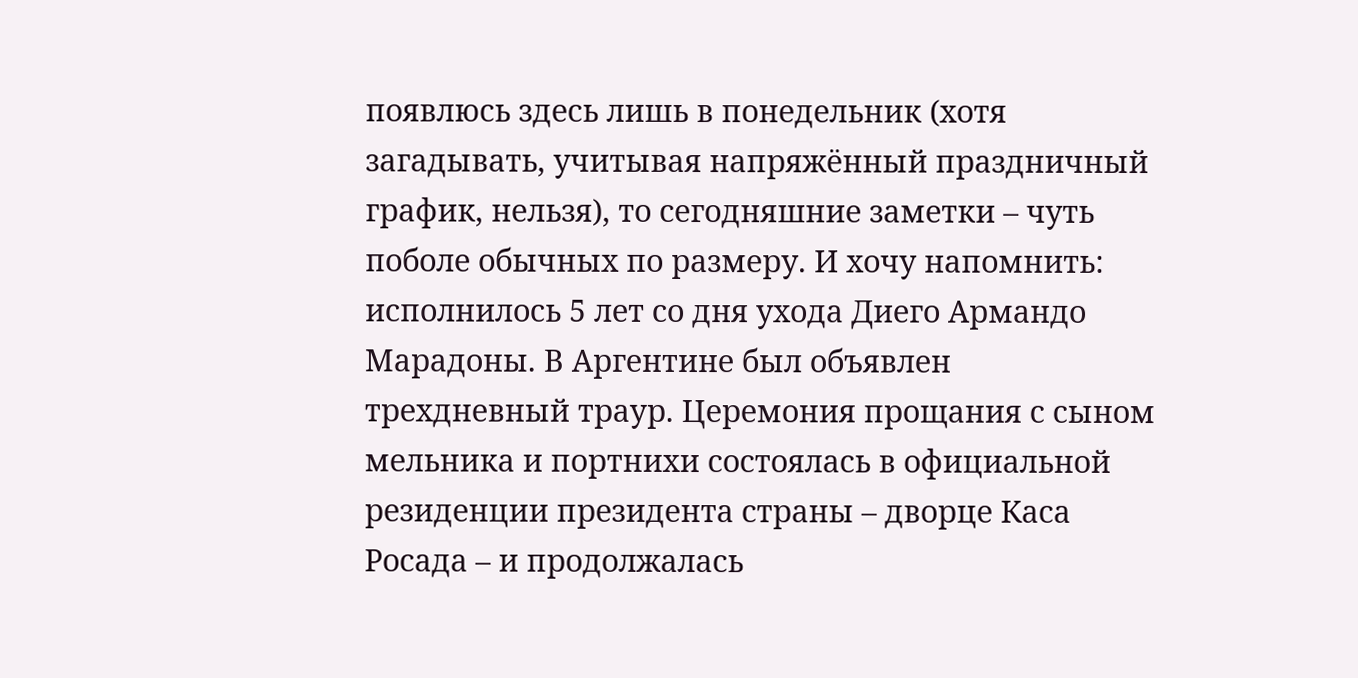появлюсь здесь лишь в понедельник (хотя загадывать, учитывая напряжённый праздничный график, нельзя), то сегодняшние заметки – чуть поболе обычных по размеру. И хочу напомнить: исполнилось 5 лет со дня ухода Диего Армандо Марадоны. В Аргентине был объявлен трехдневный траур. Церемония прощания с сыном мельника и портнихи состоялась в официальной резиденции президента страны – дворце Каса Росада – и продолжалась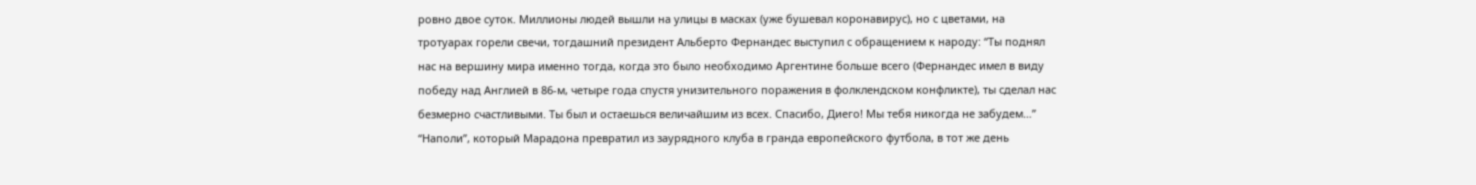ровно двое суток. Миллионы людей вышли на улицы в масках (уже бушевал коронавирус), но с цветами, на тротуарах горели свечи, тогдашний президент Альберто Фернандес выступил с обращением к народу: “Ты поднял нас на вершину мира именно тогда, когда это было необходимо Аргентине больше всего (Фернандес имел в виду победу над Англией в 86-м, четыре года спустя унизительного поражения в фолклендском конфликте), ты сделал нас безмерно счастливыми. Ты был и остаешься величайшим из всех. Спасибо, Диего! Мы тебя никогда не забудем…”
“Наполи”, который Марадона превратил из заурядного клуба в гранда европейского футбола, в тот же день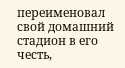переименовал свой домашний стадион в его честь,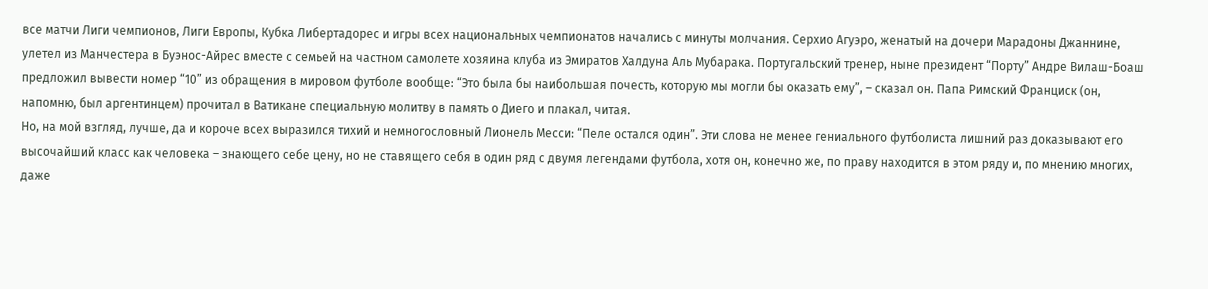все матчи Лиги чемпионов, Лиги Европы, Кубка Либертадорес и игры всех национальных чемпионатов начались с минуты молчания. Серхио Агуэро, женатый на дочери Марадоны Джаннине, улетел из Манчестера в Буэнос-Айрес вместе с семьей на частном самолете хозяина клуба из Эмиратов Халдуна Аль Мубарака. Португальский тренер, ныне президент “Порту” Андре Вилаш-Боаш предложил вывести номер “10” из обращения в мировом футболе вообще: “Это была бы наибольшая почесть, которую мы могли бы оказать ему”, – сказал он. Папа Римский Франциск (он, напомню, был аргентинцем) прочитал в Ватикане специальную молитву в память о Диего и плакал, читая.
Но, на мой взгляд, лучше, да и короче всех выразился тихий и немногословный Лионель Месси: “Пеле остался один”. Эти слова не менее гениального футболиста лишний раз доказывают его высочайший класс как человека – знающего себе цену, но не ставящего себя в один ряд с двумя легендами футбола, хотя он, конечно же, по праву находится в этом ряду и, по мнению многих, даже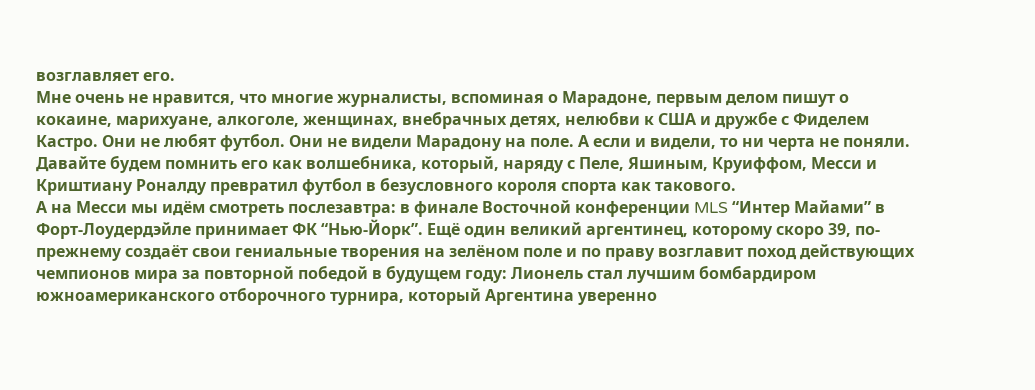возглавляет его.
Мне очень не нравится, что многие журналисты, вспоминая о Марадоне, первым делом пишут о кокаине, марихуане, алкоголе, женщинах, внебрачных детях, нелюбви к США и дружбе с Фиделем Кастро. Они не любят футбол. Они не видели Марадону на поле. А если и видели, то ни черта не поняли. Давайте будем помнить его как волшебника, который, наряду с Пеле, Яшиным, Круиффом, Месси и Криштиану Роналду превратил футбол в безусловного короля спорта как такового.
А на Месси мы идём смотреть послезавтра: в финале Восточной конференции MLS “Интер Майами” в Форт-Лоудердэйле принимает ФК “Нью-Йорк”. Ещё один великий аргентинец, которому скоро 39, по-прежнему создаёт свои гениальные творения на зелёном поле и по праву возглавит поход действующих чемпионов мира за повторной победой в будущем году: Лионель стал лучшим бомбардиром южноамериканского отборочного турнира, который Аргентина уверенно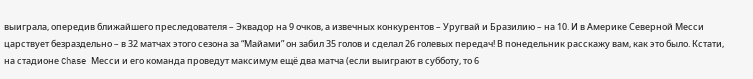выиграла, опередив ближайшего преследователя – Эквадор на 9 очков, а извечных конкурентов – Уругвай и Бразилию – на 10. И в Америке Северной Месси царствует безраздельно – в 32 матчах этого сезона за “Майами” он забил 35 голов и сделал 26 голевых передач! В понедельник расскажу вам, как это было. Кстати, на стадионе Chase Месси и его команда проведут максимум ещё два матча (если выиграют в субботу, то 6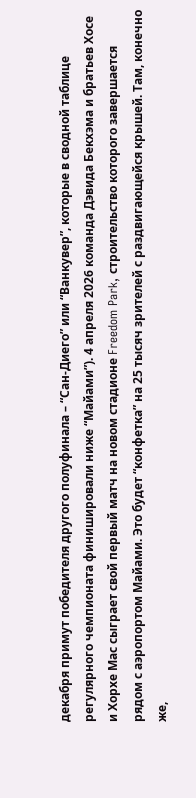декабря примут победителя другого полуфинала – “Сан-Диего” или “Ванкувер”, которые в сводной таблице регулярного чемпионата финишировали ниже “Майами”). 4 апреля 2026 команда Дэвида Бекхэма и братьев Хосе и Хорхе Мас сыграет свой первый матч на новом стадионе Freedom Park, строительство которого завершается рядом с аэропортом Майами. Это будет “конфетка” на 25 тысяч зрителей с раздвигающейся крышей. Там, конечно же,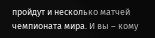пройдут и несколько матчей чемпионата мира. И вы – кому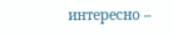интересно –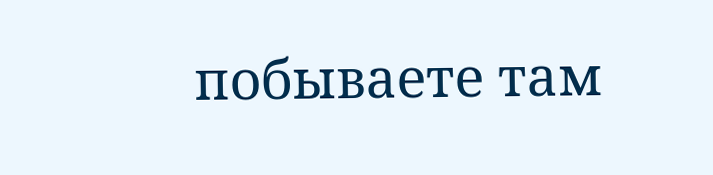побываете там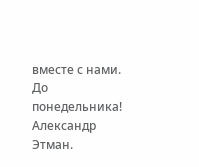вместе с нами.
До понедельника!
Александр Этман.